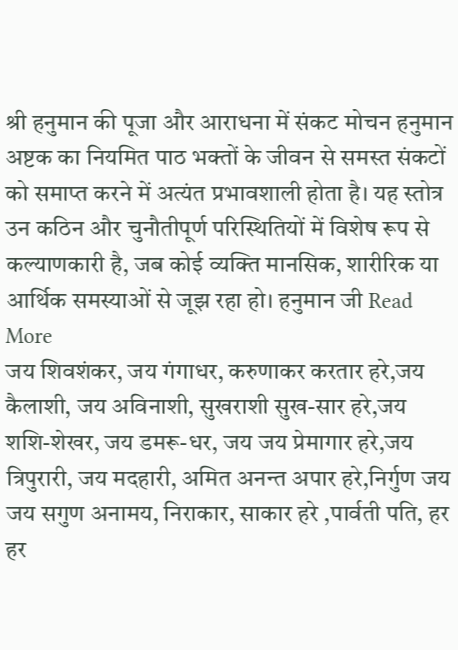श्री हनुमान की पूजा और आराधना में संकट मोचन हनुमान अष्टक का नियमित पाठ भक्तों के जीवन से समस्त संकटों को समाप्त करने में अत्यंत प्रभावशाली होता है। यह स्तोत्र उन कठिन और चुनौतीपूर्ण परिस्थितियों में विशेष रूप से कल्याणकारी है, जब कोई व्यक्ति मानसिक, शारीरिक या आर्थिक समस्याओं से जूझ रहा हो। हनुमान जी Read More
जय शिवशंकर, जय गंगाधर, करुणाकर करतार हरे,जय कैलाशी, जय अविनाशी, सुखराशी सुख-सार हरे,जय शशि-शेखर, जय डमरू-धर, जय जय प्रेमागार हरे,जय त्रिपुरारी, जय मदहारी, अमित अनन्त अपार हरे,निर्गुण जय जय सगुण अनामय, निराकार, साकार हरे ,पार्वती पति, हर हर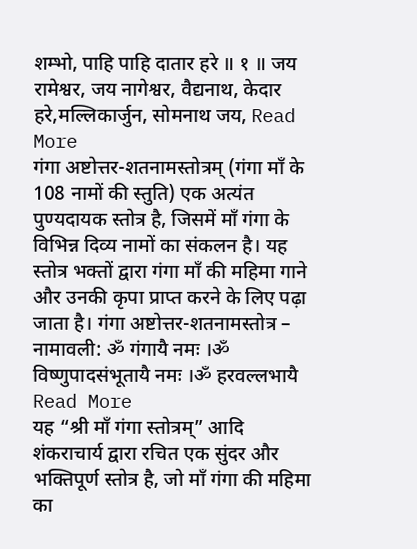शम्भो, पाहि पाहि दातार हरे ॥ १ ॥ जय रामेश्वर, जय नागेश्वर, वैद्यनाथ, केदार हरे,मल्लिकार्जुन, सोमनाथ जय, Read More
गंगा अष्टोत्तर-शतनामस्तोत्रम् (गंगा माँ के 108 नामों की स्तुति) एक अत्यंत पुण्यदायक स्तोत्र है, जिसमें माँ गंगा के विभिन्न दिव्य नामों का संकलन है। यह स्तोत्र भक्तों द्वारा गंगा माँ की महिमा गाने और उनकी कृपा प्राप्त करने के लिए पढ़ा जाता है। गंगा अष्टोत्तर-शतनामस्तोत्र – नामावली: ॐ गंगायै नमः ।ॐ विष्णुपादसंभूतायै नमः ।ॐ हरवल्लभायै Read More
यह “श्री माँ गंगा स्तोत्रम्” आदि शंकराचार्य द्वारा रचित एक सुंदर और भक्तिपूर्ण स्तोत्र है, जो माँ गंगा की महिमा का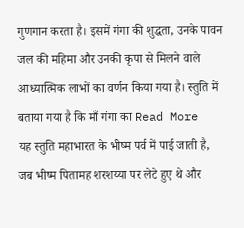गुणगान करता है। इसमें गंगा की शुद्धता, उनके पावन जल की महिमा और उनकी कृपा से मिलने वाले आध्यात्मिक लाभों का वर्णन किया गया है। स्तुति में बताया गया है कि माँ गंगा का Read More
यह स्तुति महाभारत के भीष्म पर्व में पाई जाती है, जब भीष्म पितामह शरशय्या पर लेटे हुए थे और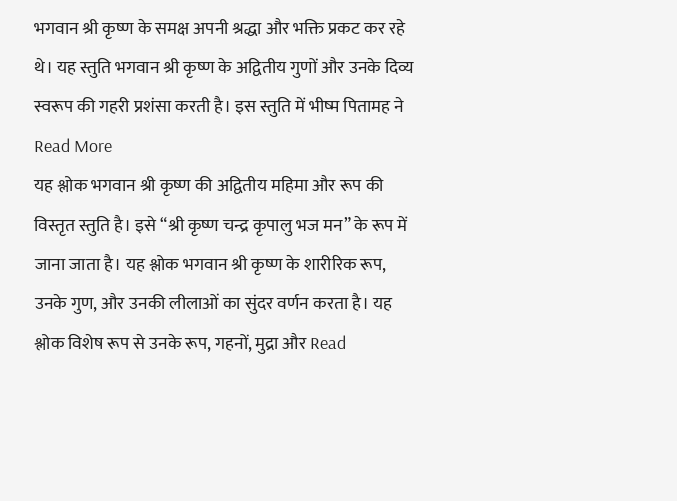भगवान श्री कृष्ण के समक्ष अपनी श्रद्धा और भक्ति प्रकट कर रहे थे। यह स्तुति भगवान श्री कृष्ण के अद्वितीय गुणों और उनके दिव्य स्वरूप की गहरी प्रशंसा करती है। इस स्तुति में भीष्म पितामह ने Read More
यह श्लोक भगवान श्री कृष्ण की अद्वितीय महिमा और रूप की विस्तृत स्तुति है। इसे “श्री कृष्ण चन्द्र कृपालु भज मन” के रूप में जाना जाता है। यह श्लोक भगवान श्री कृष्ण के शारीरिक रूप, उनके गुण, और उनकी लीलाओं का सुंदर वर्णन करता है। यह श्लोक विशेष रूप से उनके रूप, गहनों, मुद्रा और Read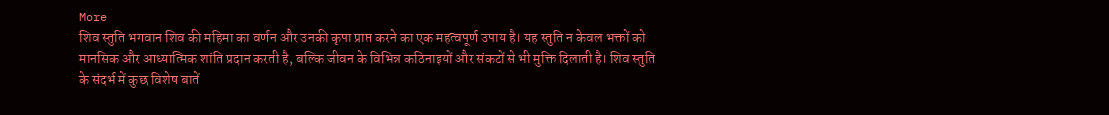More
शिव स्तुति भगवान शिव की महिमा का वर्णन और उनकी कृपा प्राप्त करने का एक महत्वपूर्ण उपाय है। यह स्तुति न केवल भक्तों को मानसिक और आध्यात्मिक शांति प्रदान करती है, बल्कि जीवन के विभिन्न कठिनाइयों और संकटों से भी मुक्ति दिलाती है। शिव स्तुति के संदर्भ में कुछ विशेष बातें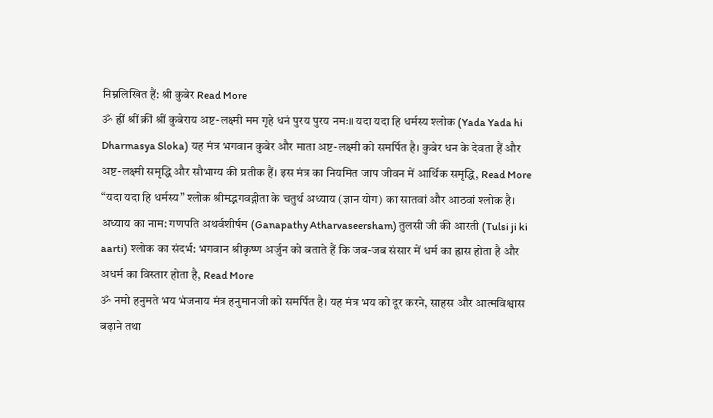निम्नलिखित हैं: श्री कुबेर Read More
ॐ ह्रीं श्रीं क्रीं श्रीं कुबेराय अष्ट-लक्ष्मी मम गृहे धनं पुरय पुरय नमः॥ यदा यदा हि धर्मस्य श्लोक (Yada Yada hi Dharmasya Sloka) यह मंत्र भगवान कुबेर और माता अष्ट-लक्ष्मी को समर्पित है। कुबेर धन के देवता हैं और अष्ट-लक्ष्मी समृद्धि और सौभाग्य की प्रतीक हैं। इस मंत्र का नियमित जाप जीवन में आर्थिक समृद्धि, Read More
“यदा यदा हि धर्मस्य” श्लोक श्रीमद्भगवद्गीता के चतुर्थ अध्याय (ज्ञान योग) का सातवां और आठवां श्लोक है। अध्याय का नाम: गणपति अथर्वशीर्षम (Ganapathy Atharvaseersham) तुलसी जी की आरती (Tulsi ji ki aarti) श्लोक का संदर्भ: भगवान श्रीकृष्ण अर्जुन को बताते हैं कि जब-जब संसार में धर्म का ह्रास होता है और अधर्म का विस्तार होता है, Read More
ॐ नमो हनुमते भय भंजनाय मंत्र हनुमानजी को समर्पित है। यह मंत्र भय को दूर करने, साहस और आत्मविश्वास बढ़ाने तथा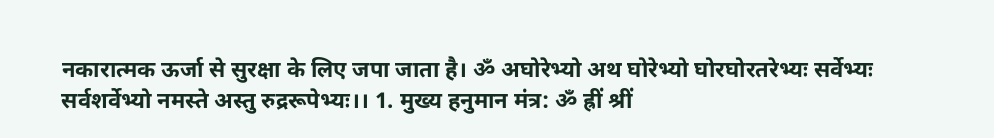नकारात्मक ऊर्जा से सुरक्षा के लिए जपा जाता है। ॐ अघोरेभ्यो अथ घोरेभ्यो घोरघोरतरेभ्यः सर्वेभ्यः सर्वशर्वेभ्यो नमस्ते अस्तु रुद्ररूपेभ्यः।। 1. मुख्य हनुमान मंत्र: ॐ ह्रीं श्रीं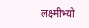लक्ष्मीभ्यो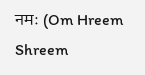नमः (Om Hreem Shreem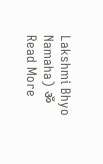Lakshmi Bhyo Namaha) ॐ Read More